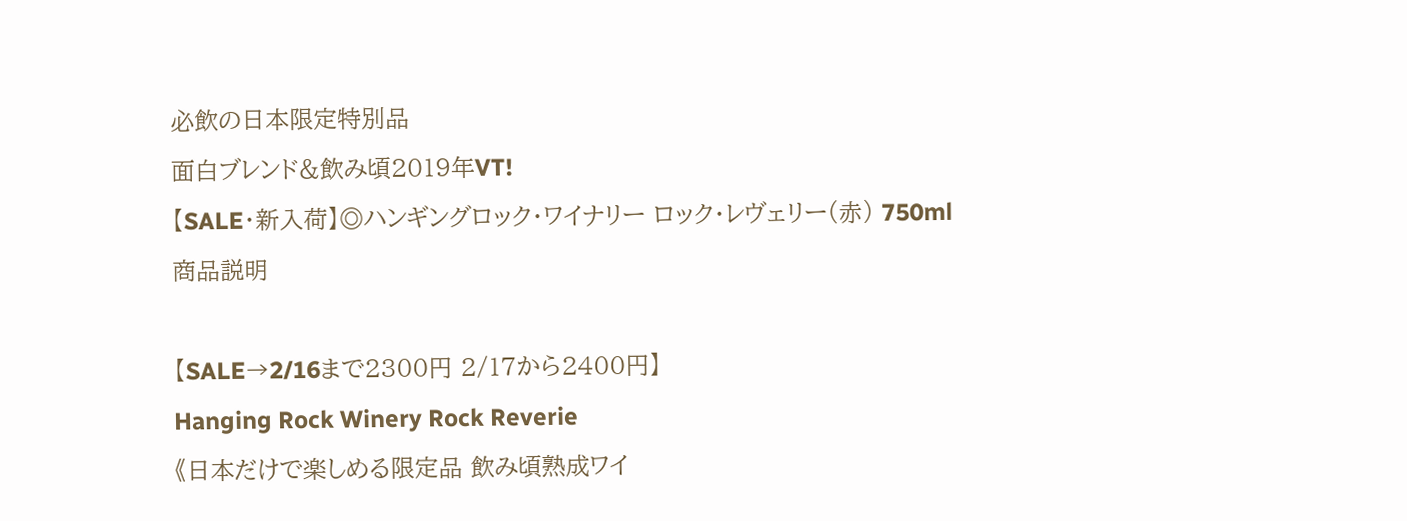必飲の日本限定特別品
面白ブレンド&飲み頃2019年VT!
【SALE・新入荷】◎ハンギングロック・ワイナリー ロック・レヴェリー(赤) 750ml
商品説明

【SALE→2/16まで2300円 2/17から2400円】
Hanging Rock Winery Rock Reverie
《日本だけで楽しめる限定品 飲み頃熟成ワイ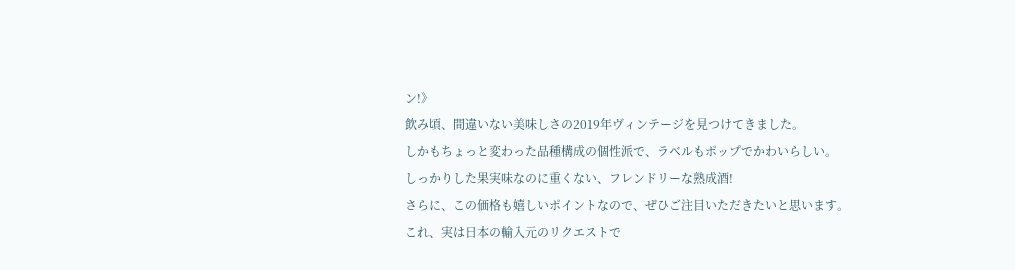ン!》
飲み頃、間違いない美味しさの2019年ヴィンテージを見つけてきました。
しかもちょっと変わった品種構成の個性派で、ラベルもポップでかわいらしい。
しっかりした果実味なのに重くない、フレンドリーな熟成酒!
さらに、この価格も嬉しいポイントなので、ぜひご注目いただきたいと思います。
これ、実は日本の輸入元のリクエストで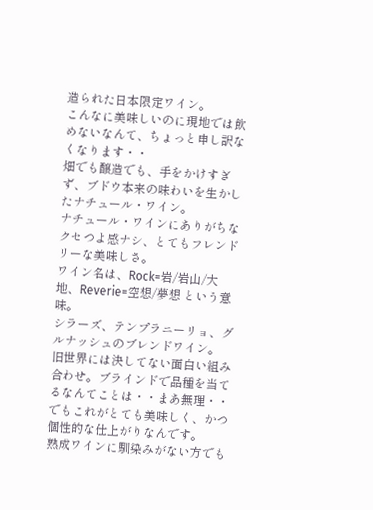造られた日本限定ワイン。
こんなに美味しいのに現地では飲めないなんて、ちょっと申し訳なくなります・・
畑でも醸造でも、手をかけすぎず、ブドウ本来の味わいを生かしたナチュール・ワイン。
ナチュール・ワインにありがちなクセつよ感ナシ、とてもフレンドリーな美味しさ。
ワイン名は、Rock=岩/岩山/大地、Reverie=空想/夢想 という意味。
シラーズ、テンプラニーリョ、グルナッシュのブレンドワイン。
旧世界には決してない面白い組み合わせ。ブラインドで品種を当てるなんてことは・・まあ無理・・
でもこれがとても美味しく、かつ個性的な仕上がりなんです。
熟成ワインに馴染みがない方でも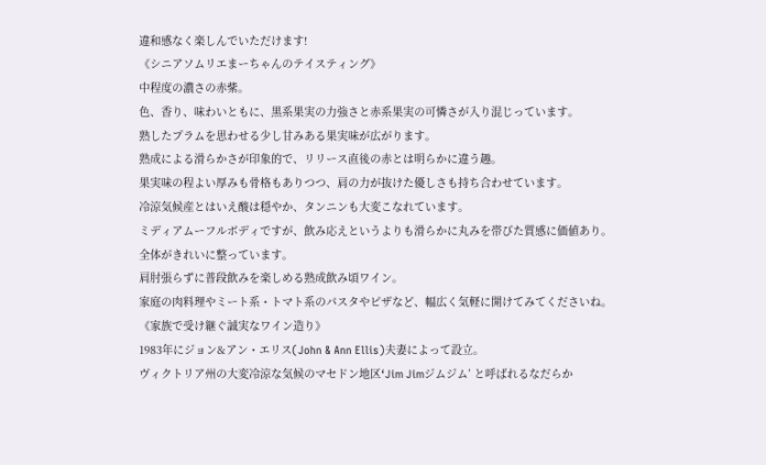違和感なく楽しんでいただけます!
《シニアソムリエまーちゃんのテイスティング》
中程度の濃さの赤紫。
色、香り、味わいともに、黒系果実の力強さと赤系果実の可憐さが入り混じっています。
熟したプラムを思わせる少し甘みある果実味が広がります。
熟成による滑らかさが印象的で、リリース直後の赤とは明らかに違う趣。
果実味の程よい厚みも骨格もありつつ、肩の力が抜けた優しさも持ち合わせています。
冷涼気候産とはいえ酸は穏やか、タンニンも大変こなれています。
ミディアムーフルボディですが、飲み応えというよりも滑らかに丸みを帯びた質感に価値あり。
全体がきれいに整っています。
肩肘張らずに普段飲みを楽しめる熟成飲み頃ワイン。
家庭の肉料理やミート系・トマト系のパスタやピザなど、幅広く気軽に開けてみてくださいね。
《家族で受け継ぐ誠実なワイン造り》
1983年にジョン&アン・エリス(John & Ann Ellis)夫妻によって設立。
ヴィクトリア州の大変冷涼な気候のマセドン地区‘Jim Jimジムジム’ と呼ばれるなだらか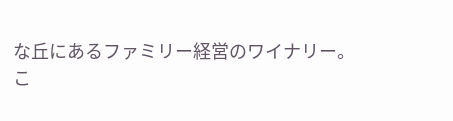な丘にあるファミリー経営のワイナリー。
こ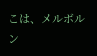こは、メルボルン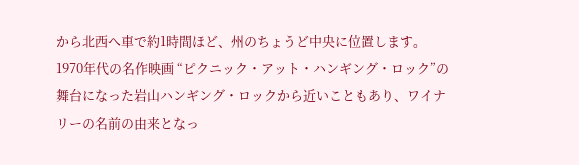から北西へ車で約1時間ほど、州のちょうど中央に位置します。
1970年代の名作映画 “ピクニック・アット・ハンギング・ロック”の舞台になった岩山ハンギング・ロックから近いこともあり、ワイナリーの名前の由来となっ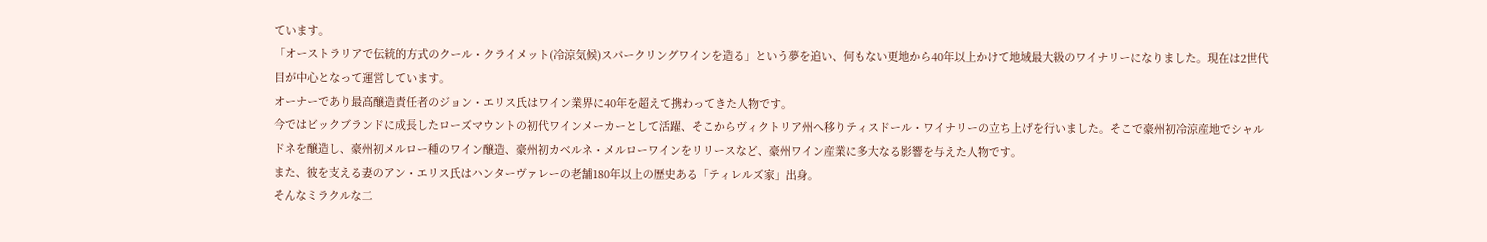ています。
「オーストラリアで伝統的方式のクール・クライメット(冷涼気候)スパークリングワインを造る」という夢を追い、何もない更地から40年以上かけて地域最大級のワイナリーになりました。現在は2世代目が中心となって運営しています。
オーナーであり最高醸造責任者のジョン・エリス氏はワイン業界に40年を超えて携わってきた人物です。
今ではビックブランドに成長したローズマウントの初代ワインメーカーとして活躍、そこからヴィクトリア州へ移りティスドール・ワイナリーの立ち上げを行いました。そこで豪州初冷涼産地でシャルドネを醸造し、豪州初メルロー種のワイン醸造、豪州初カベルネ・メルローワインをリリースなど、豪州ワイン産業に多大なる影響を与えた人物です。
また、彼を支える妻のアン・エリス氏はハンターヴァレーの老舗180年以上の歴史ある「ティレルズ家」出身。
そんなミラクルな二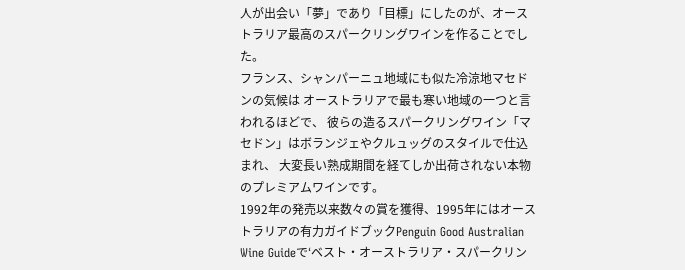人が出会い「夢」であり「目標」にしたのが、オーストラリア最高のスパークリングワインを作ることでした。
フランス、シャンパーニュ地域にも似た冷涼地マセドンの気候は オーストラリアで最も寒い地域の一つと言われるほどで、 彼らの造るスパークリングワイン「マセドン」はボランジェやクルュッグのスタイルで仕込まれ、 大変長い熟成期間を経てしか出荷されない本物のプレミアムワインです。
1992年の発売以来数々の賞を獲得、1995年にはオーストラリアの有力ガイドブックPenguin Good Australian Wine Guideで‘ベスト・オーストラリア・スパークリン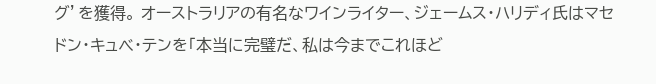グ’を獲得。 オーストラリアの有名なワインライター、ジェームス・ハリディ氏はマセドン・キュべ・テンを「本当に完璧だ、私は今までこれほど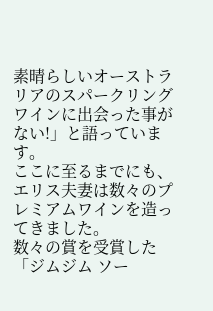素晴らしいオーストラリアのスパークリングワインに出会った事がない!」と語っています。
ここに至るまでにも、エリス夫妻は数々のプレミアムワインを造ってきました。
数々の賞を受賞した「ジムジム ソー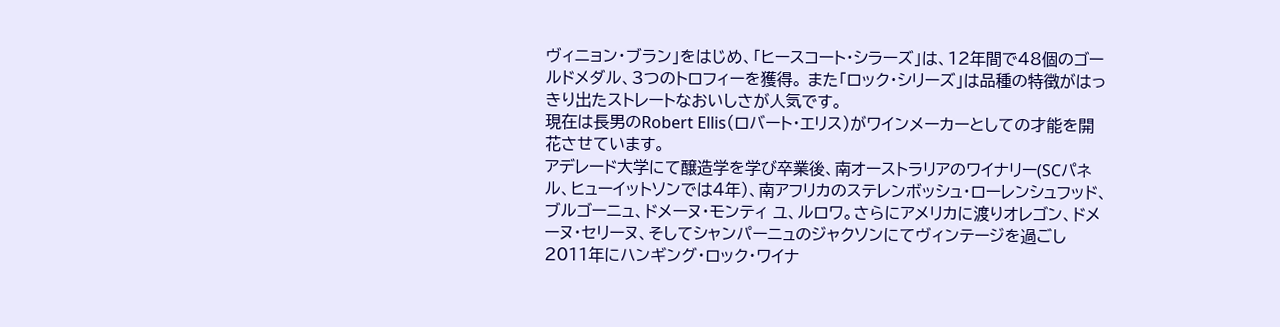ヴィニョン・ブラン」をはじめ、「ヒースコート・シラーズ」は、12年間で48個のゴールドメダル、3つのトロフィーを獲得。 また「ロック・シリーズ」は品種の特徴がはっきり出たストレートなおいしさが人気です。
現在は長男のRobert Ellis(ロバート・エリス)がワインメーカーとしての才能を開花させています。
アデレード大学にて醸造学を学び卒業後、南オーストラリアのワイナリー(SCパネル、ヒューイットソンでは4年)、南アフリカのステレンボッシュ・ローレンシュフッド、ブルゴーニュ、ドメーヌ・モンティ ユ、ルロワ。さらにアメリカに渡りオレゴン、ドメーヌ・セリーヌ、そしてシャンパーニュのジャクソンにてヴィンテージを過ごし2011年にハンギング・ロック・ワイナ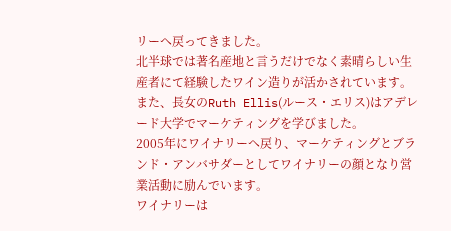リーへ戻ってきました。
北半球では著名産地と言うだけでなく素晴らしい生産者にて経験したワイン造りが活かされています。
また、長女のRuth Ellis(ルース・エリス)はアデレード大学でマーケティングを学びました。
2005年にワイナリーへ戻り、マーケティングとブランド・アンバサダーとしてワイナリーの顔となり営業活動に励んでいます。
ワイナリーは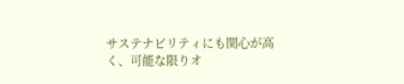サステナビリティにも関心が高く、可能な限りオ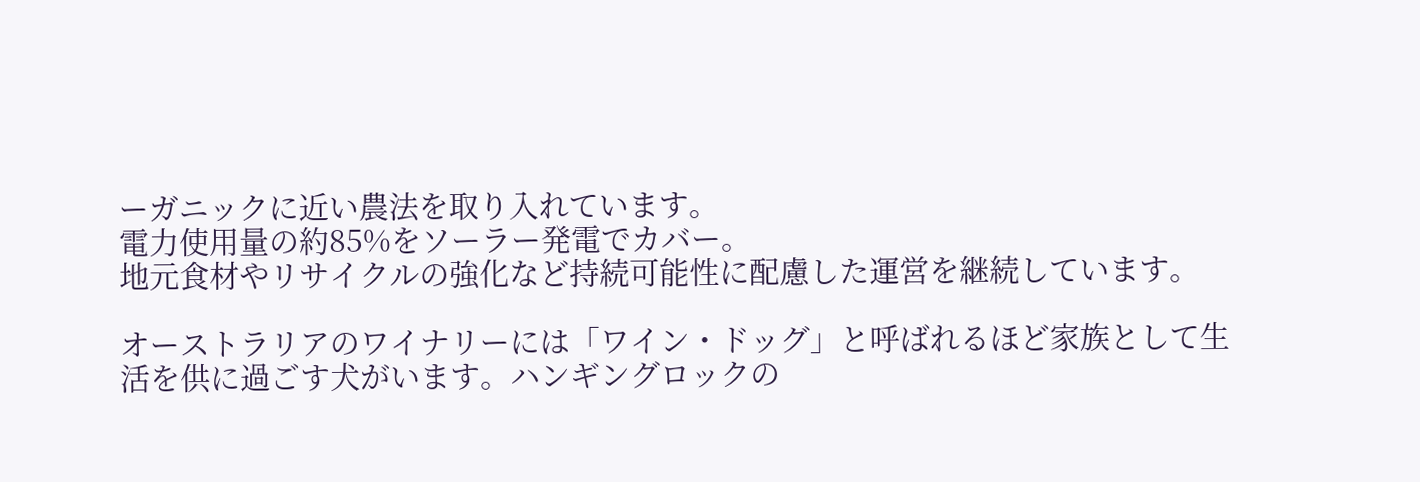ーガニックに近い農法を取り入れています。
電力使用量の約85%をソーラー発電でカバー。
地元食材やリサイクルの強化など持続可能性に配慮した運営を継続しています。

オーストラリアのワイナリーには「ワイン・ドッグ」と呼ばれるほど家族として生活を供に過ごす犬がいます。ハンギングロックの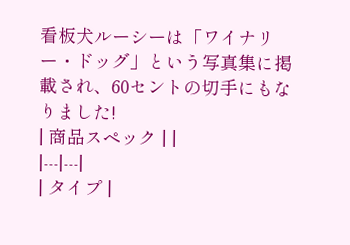看板犬ルーシーは「ワイナリー・ドッグ」という写真集に掲載され、60セントの切手にもなりました!
| 商品スペック | |
|---|---|
| タイプ |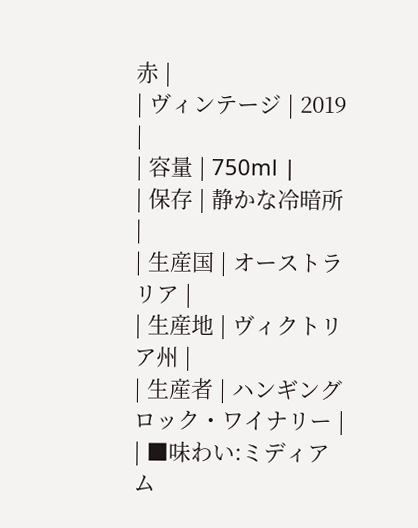赤 |
| ヴィンテージ | 2019 |
| 容量 | 750ml |
| 保存 | 静かな冷暗所 |
| 生産国 | オーストラリア |
| 生産地 | ヴィクトリア州 |
| 生産者 | ハンギングロック・ワイナリー |
| ■味わい:ミディアム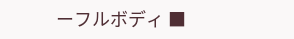ーフルボディ ■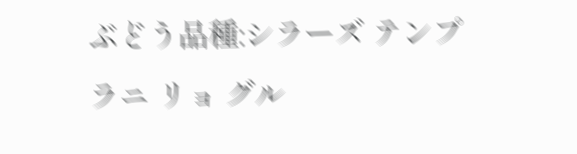ぶどう品種:シラーズ テンプラニ リョ グル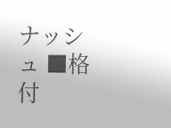ナッシュ ■格付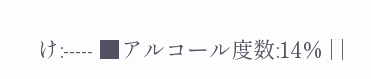け:----- ■アルコール度数:14% | |